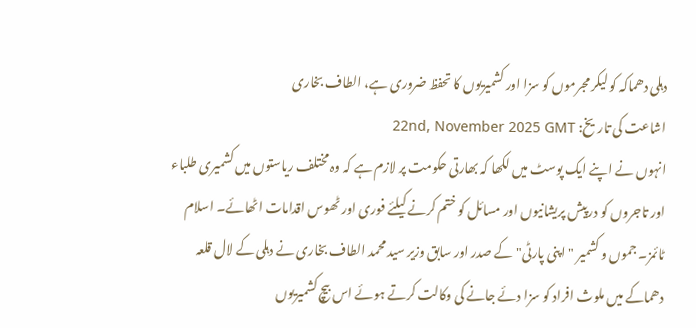دہلی دھماکہ کو لیکر مجرموں کو سزا اور کشمیریوں کا تحفظ ضروری ہے، الطاف بخاری
اشاعت کی تاریخ: 22nd, November 2025 GMT
انہوں نے اپنے ایک پوسٹ میں لکھا کہ بھارتی حکومت پر لازم ہے کہ وہ مختلف ریاستوں میں کشمیری طلباء اور تاجروں کو درپیش پریشانیوں اور مسائل کو ختم کرنے کیلئے فوری اور ٹھوس اقدامات اٹھائے۔ اسلام ٹائمز۔ جموں و کشمیر "اپنی پارٹی" کے صدر اور سابق وزیر سید محمد الطاف بخاری نے دہلی کے لال قلعہ دھماکے میں ملوث افراد کو سزا دئے جانے کی وکالت کرتے ہوئے اس بیچ کشمیریوں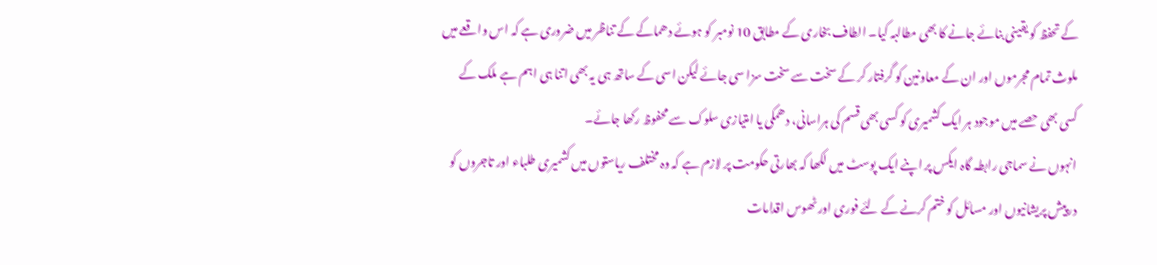کے تحفظ کو یقینی بنائے جانے کا بھی مطالبہ کیا۔ الطاف بخاری کے مطابق 10 نومبر کو ہوئے دھماکے کے تناظر میں ضروری ہے کہ اس واقعے میں ملوث تمام مجرموں اور ان کے معاونین کو گرفتار کر کے سخت سے سخت سزا سی جائے لیکن اسی کے ساتھ ہی یہ بھی اتنا ہی اہم ہے ملک کے کسی بھی حصے میں موجود ہر ایک کشمیری کو کسی بھی قسم کی ہراسانی، دھمکی یا امتیازی سلوک سے محفوظ رکھا جائے۔
انہوں نے سماجی رابطہ گاہ ایکس پر اپنے ایک پوسٹ میں لکھا کہ بھارتی حکومت پر لازم ہے کہ وہ مختلف ریاستوں میں کشمیری طلباء اور تاجروں کو درپیش پریشانیوں اور مسائل کو ختم کرنے کے لئے فوری اور ٹھوس اقدامات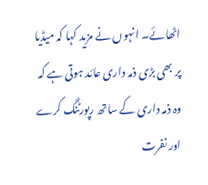اٹھائے۔ انہوں نے مزید کہا کہ میڈیا پر بھی بڑی ذمہ داری عائد ہوتی ہے کہ وہ ذمہ داری کے ساتھ رپورٹنگ کرے اور نفرت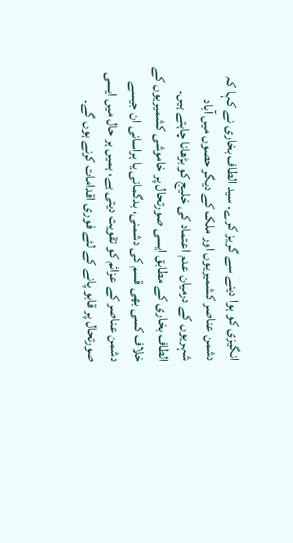انگیزی کو ہوا دینے سے گریز کرے۔ سید الطاف بخاری نے کہا کہ دشمن عناصر کشمیریوں اور ملک کے دیگر حصوں میں آباد شہریوں کے درمیان عدم اعتماد کی خلیج کو بڑھانا چاہتے ہیں۔
الطاف بخاری کے مطابق ایسی صورتحال پر خاموشی کشمیریوں کے خلاف کسی بھی قسم کی دشمنی، بدگمانی یا ہراسانی ان جیسے دشمن عناصر کے عزائم کو تقویت دیتی ہے، ہمیں ہر حال میں ایسی صورتحال پر قابو پانے کے لئے فوری اقدامات کرنے ہوں گے۔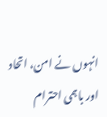انہوں نے امن، اتحاد اور باہمی احترام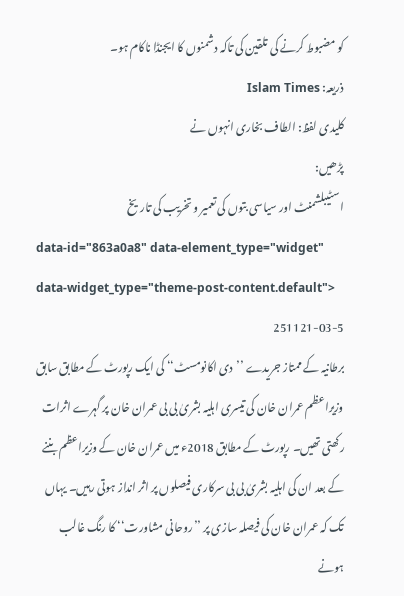کو مضبوط کرنے کی تلقین کی تاکہ دشمنوں کا ایجنڈا ناکام ہو۔
ذریعہ: Islam Times
کلیدی لفظ: الطاف بخاری انہوں نے
پڑھیں:
اسٹیبلشمنٹ اور سیاسی بتوں کی تعمیر و تخریب کی تاریخ
data-id="863a0a8" data-element_type="widget" data-widget_type="theme-post-content.default">
251121-03-5
برطانیہ کے ممتاز جریدے ’’دی اکانومسٹ‘‘ کی ایک رپورٹ کے مطابق سابق وزیراعظم عمران خان کی تیسری اہلیہ بشریٰ بی بی عمران خان پر گہرے اثرات رکھتی تھیں۔ رپورٹ کے مطابق 2018ء میں عمران خان کے وزیراعظم بننے کے بعد ان کی اہلیہ بشریٰ بی بی سرکاری فیصلوں پر اثر انداز ہوتی رہیں۔ یہاں تک کہ عمران خان کی فیصلہ سازی پر ’’روحانی مشاورت‘‘ کا رنگ غالب ہونے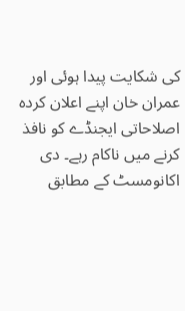کی شکایت پیدا ہوئی اور عمران خان اپنے اعلان کردہ اصلاحاتی ایجنڈے کو نافذ کرنے میں ناکام رہے۔ دی اکانومسٹ کے مطابق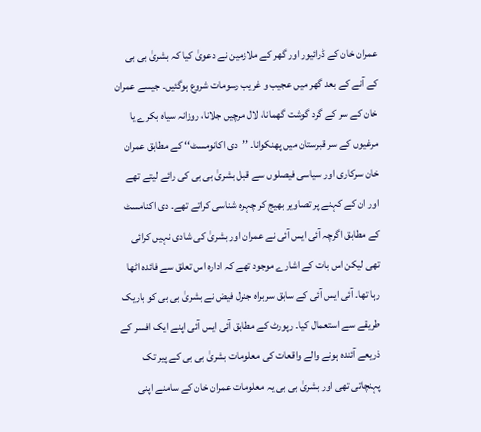عمران خان کے ڈرائیور اور گھر کے ملازمین نے دعویٰ کیا کہ بشریٰ بی بی کے آنے کے بعد گھر میں عجیب و غریب رسومات شروع ہوگئیں۔ جیسے عمران خان کے سر کے گرد گوشت گھمانا، لال مرچیں جلانا، روزانہ سیاہ بکرے یا مرغیوں کے سر قبرستان میں پھنکوانا۔ ’’دی اکانومسٹ‘‘ کے مطابق عمران خان سرکاری اور سیاسی فیصلوں سے قبل بشریٰ بی بی کی رائے لیتے تھے اور ان کے کہنے پر تصاویر بھیج کر چہرہ شناسی کراتے تھے۔ دی اکنامسٹ کے مطابق اگرچہ آئی ایس آئی نے عمران اور بشریٰ کی شادی نہیں کرائی تھی لیکن اس بات کے اشارے موجود تھے کہ ادارہ اس تعلق سے فائدہ اٹھا رہا تھا۔ آئی ایس آئی کے سابق سربراہ جنرل فیض نے بشریٰ بی بی کو باریک طریقے سے استعمال کیا۔ رپورٹ کے مطابق آئی ایس آئی اپنے ایک افسر کے ذریعے آئندہ ہونے والے واقعات کی معلومات بشریٰ بی بی کے پیر تک پہنچاتی تھی اور بشریٰ بی بی یہ معلومات عمران خان کے سامنے اپنی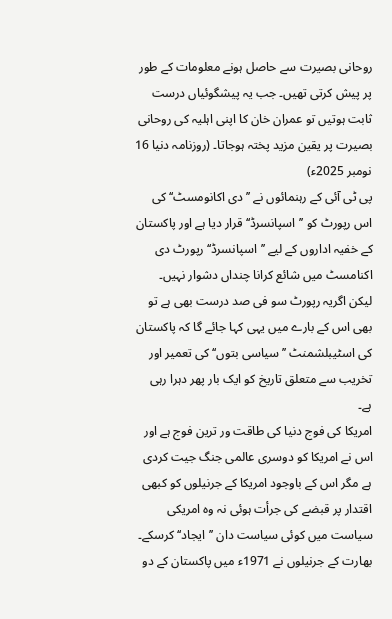روحانی بصیرت سے حاصل ہونے معلومات کے طور پر پیش کرتی تھیں۔ جب یہ پیشگوئیاں درست ثابت ہوتیں تو عمران خان کا اپنی اہلیہ کی روحانی بصیرت پر یقین مزید پختہ ہوجاتا۔ (روزنامہ دنیا 16 نومبر 2025ء)
پی ٹی آئی کے رہنمائوں نے ’’دی اکانومسٹ‘‘ کی اس رپورٹ کو ’’اسپانسرڈ‘‘ قرار دیا ہے اور پاکستان کے خفیہ اداروں کے لیے ’’اسپانسرڈ‘‘ رپورٹ دی اکنامسٹ میں شائع کرانا چنداں دشوار نہیں۔ لیکن اگریہ رپورٹ سو فی صد درست بھی ہے تو بھی اس کے بارے میں یہی کہا جائے گا کہ پاکستان کی اسٹیبلشمنٹ ’’سیاسی بتوں‘‘ کی تعمیر اور تخریب سے متعلق تاریخ کو ایک بار پھر دہرا رہی ہے۔
امریکا کی فوج دنیا کی طاقت ور ترین فوج ہے اور اس نے امریکا کو دوسری عالمی جنگ جیت کردی ہے مگر اس کے باوجود امریکا کے جرنیلوں کو کبھی اقتدار پر قبضے کی جرأت ہوئی نہ وہ امریکی سیاست میں کوئی سیاست دان ’’ایجاد‘‘ کرسکے۔ بھارت کے جرنیلوں نے 1971ء میں پاکستان کے دو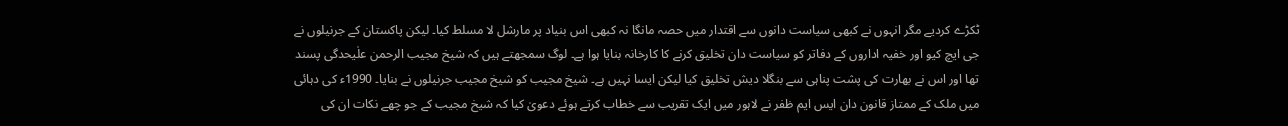ٹکڑے کردیے مگر انہوں نے کبھی سیاست دانوں سے اقتدار میں حصہ مانگا نہ کبھی اس بنیاد پر مارشل لا مسلط کیا۔ لیکن پاکستان کے جرنیلوں نے جی ایچ کیو اور خفیہ اداروں کے دفاتر کو سیاست دان تخلیق کرنے کا کارخانہ بنایا ہوا ہے۔ لوگ سمجھتے ہیں کہ شیخ مجیب الرحمن علٰیحدگی پسند تھا اور اس نے بھارت کی پشت پناہی سے بنگلا دیش تخلیق کیا لیکن ایسا نہیں ہے۔ شیخ مجیب کو شیخ مجیب جرنیلوں نے بنایا۔ 1990ء کی دہائی میں ملک کے ممتاز قانون دان ایس ایم ظفر نے لاہور میں ایک تقریب سے خطاب کرتے ہوئے دعویٰ کیا کہ شیخ مجیب کے جو چھے نکات ان کی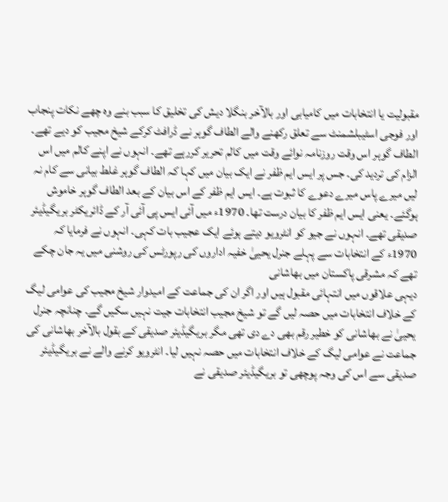مقبولیت یا انتخابات میں کامیابی اور بالآخر بنگلا دیش کی تخلیق کا سبب بنے وہ چھے نکات پنجاب اور فوجی اسٹیبلشمنٹ سے تعلق رکھنے والے الطاف گوہر نے ڈرافٹ کرکے شیخ مجیب کو دیے تھے۔ الطاف گوہر اس وقت روزنامہ نوائے وقت میں کالم تحریر کررہے تھے۔ انہوں نے اپنے کالم میں اس الزام کی تردید کی۔ جس پر ایس ایم ظفر نے ایک بیان میں کہا کہ الطاف گوہر غلط بیانی سے کام نہ لیں میرے پاس میرے دعوے کا ثبوت ہے۔ ایس ایم ظفر کے اس بیان کے بعد الطاف گوہر خاموش ہوگئے۔ یعنی ایس ایم ظفر کا بیان درست تھا۔ 1970ء میں آئی ایس پی آئی آر کے ڈائریکٹر بریگیڈیئر صدیقی تھے۔ انہوں نے جیو کو انٹرویو دیتے ہوئے ایک عجیب بات کہی۔ انہوں نے فرمایا کہ 1970ء کے انتخابات سے پہلے جنرل یحییٰ خفیہ اداروں کی رپورٹس کی روشنی میں یہ جان چکے تھے کہ مشرقی پاکستان میں بھاشانی
دیہی علاقوں میں انتہائی مقبول ہیں اور اگر ان کی جماعت کے امیدوار شیخ مجیب کی عوامی لیگ کے خلاف انتخابات میں حصہ لیں گے تو شیخ مجیب انتخابات جیت نہیں سکیں گے۔ چنانچہ جنرل یحییٰ نے بھاشانی کو خطیر رقم بھی دے دی تھی مگر بریگیڈیئر صدیقی کے بقول بالآخر بھاشانی کی جماعت نے عوامی لیگ کے خلاف انتخابات میں حصہ نہیں لیا۔ انٹرویو کرنے والے نے بریگیڈیئر صدیقی سے اس کی وجہ پوچھی تو بریگیڈیئر صدیقی نے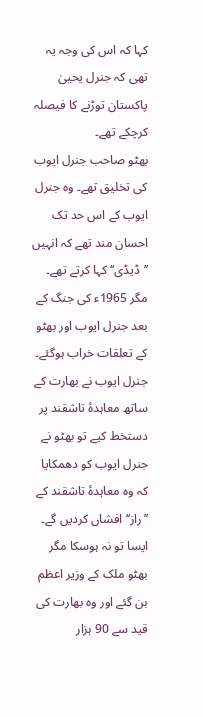کہا کہ اس کی وجہ یہ تھی کہ جنرل یحییٰ پاکستان توڑنے کا فیصلہ کرچکے تھے۔
بھٹو صاحب جنرل ایوب کی تخلیق تھے۔ وہ جنرل ایوب کے اس حد تک احسان مند تھے کہ انہیں ’’ڈیڈی‘‘ کہا کرتے تھے۔ مگر 1965ء کی جنگ کے بعد جنرل ایوب اور بھٹو کے تعلقات خراب ہوگئے۔ جنرل ایوب نے بھارت کے ساتھ معاہدۂ تاشقند پر دستخط کیے تو بھٹو نے جنرل ایوب کو دھمکایا کہ وہ معاہدۂ تاشقند کے ’’راز‘‘ افشاں کردیں گے۔ ایسا تو نہ ہوسکا مگر بھٹو ملک کے وزیر اعظم بن گئے اور وہ بھارت کی قید سے 90 ہزار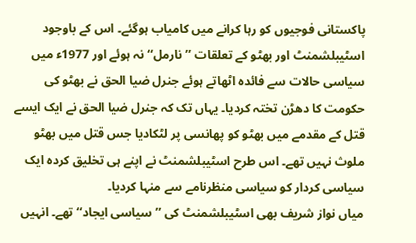پاکستانی فوجیوں کو رہا کرانے میں کامیاب ہوگئے۔ اس کے باوجود اسٹیبلشمنٹ اور بھٹو کے تعلقات ’’نارمل‘‘ نہ ہوئے اور 1977ء میں سیاسی حالات سے فائدہ اٹھاتے ہوئے جنرل ضیا الحق نے بھٹو کی حکومت کا دھڑن تختہ کردیا۔ یہاں تک کہ جنرل ضیا الحق نے ایک ایسے قتل کے مقدمے میں بھٹو کو پھانسی پر لٹکادیا جس قتل میں بھٹو ملوث نہیں تھے۔ اس طرح اسٹیبلشمنٹ نے اپنے ہی تخلیق کردہ ایک سیاسی کردار کو سیاسی منظرنامے سے منہا کردیا۔
میاں نواز شریف بھی اسٹیبلشمنٹ کی ’’سیاسی ایجاد‘‘ تھے۔ انہیں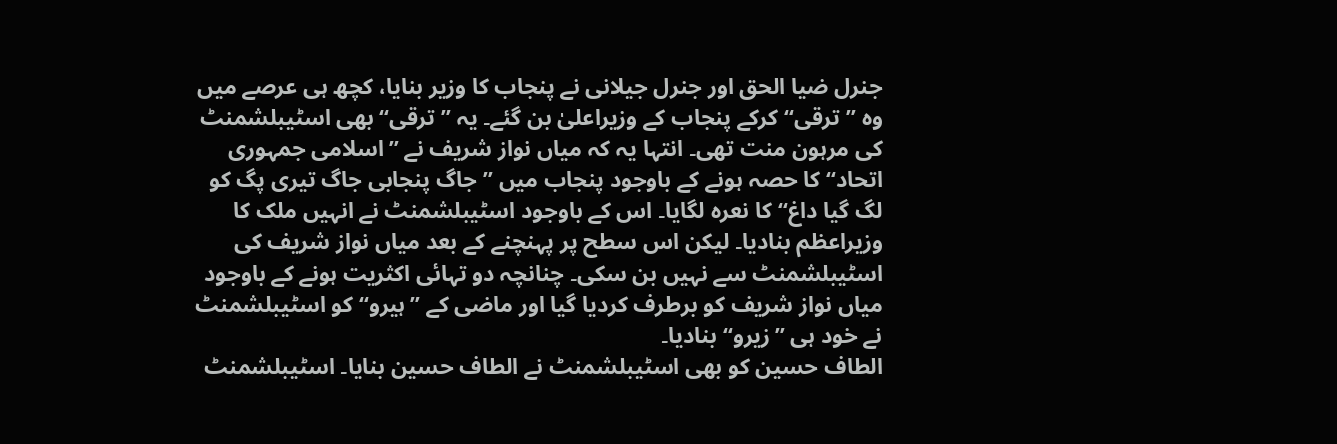جنرل ضیا الحق اور جنرل جیلانی نے پنجاب کا وزیر بنایا، کچھ ہی عرصے میں وہ ’’ترقی‘‘ کرکے پنجاب کے وزیراعلیٰ بن گئے۔ یہ ’’ترقی‘‘ بھی اسٹیبلشمنٹ کی مرہون منت تھی۔ انتہا یہ کہ میاں نواز شریف نے ’’اسلامی جمہوری اتحاد‘‘ کا حصہ ہونے کے باوجود پنجاب میں ’’جاگ پنجابی جاگ تیری پگ کو لگ گیا داغ‘‘ کا نعرہ لگایا۔ اس کے باوجود اسٹیبلشمنٹ نے انہیں ملک کا وزیراعظم بنادیا۔ لیکن اس سطح پر پہنچنے کے بعد میاں نواز شریف کی اسٹیبلشمنٹ سے نہیں بن سکی۔ چنانچہ دو تہائی اکثریت ہونے کے باوجود میاں نواز شریف کو برطرف کردیا گیا اور ماضی کے ’’ہیرو‘‘ کو اسٹیبلشمنٹ نے خود ہی ’’زیرو‘‘ بنادیا۔
الطاف حسین کو بھی اسٹیبلشمنٹ نے الطاف حسین بنایا۔ اسٹیبلشمنٹ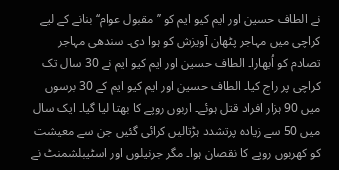نے الطاف حسین اور ایم کیو ایم کو ’’مقبول عوام‘‘ بنانے کے لیے کراچی میں مہاجر پٹھان آویزش کو ہوا دی۔ سندھی مہاجر تصادم کو اُبھارا۔ الطاف حسین اور ایم کیو ایم نے 30 سال تک کراچی پر راج کیا۔ الطاف حسین اور ایم کیو ایم کے 30 برسوں میں 90 ہزار افراد قتل ہوئے۔ اربوں روپے کا بھتا لیا گیا۔ ایک سال میں 50 سے زیادہ پرتشدد ہڑتالیں کرائی گئیں جن سے معیشت کو کھربوں روپے کا نقصان ہوا۔ مگر جرنیلوں اور اسٹیبلشمنٹ نے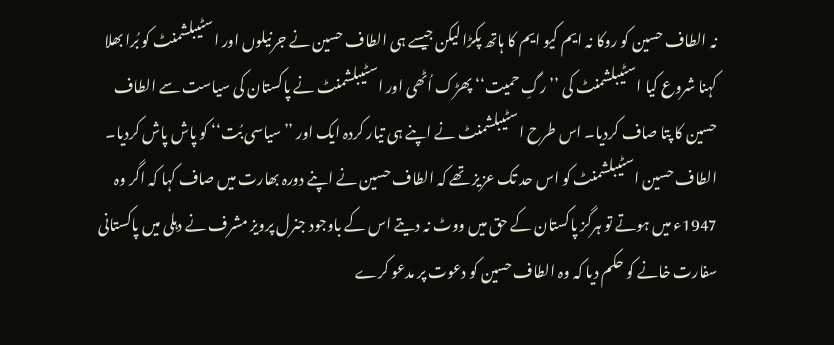نہ الطاف حسین کو روکا نہ ایم کیو ایم کا ہاتھ پکڑا لیکن جیسے ہی الطاف حسین نے جرنیلوں اور اسٹیبلشمنٹ کو بُرا بھلا کہنا شروع کیا اسٹیبلشمنٹ کی ’’رگِ حمیت‘‘ پھڑک اُٹھی اور اسٹیبلشمنٹ نے پاکستان کی سیاست سے الطاف حسین کا پتا صاف کردیا۔ اس طرح اسٹیبلشمنٹ نے اپنے ہی تیار کردہ ایک اور ’’سیاسی بُت‘‘ کو پاش پاش کردیا۔ الطاف حسین اسٹیبلشمنٹ کو اس حد تک عزیز تھے کہ الطاف حسین نے اپنے دورہ بھارت میں صاف کہا کہ اگر وہ 1947ء میں ہوتے تو ہرگز پاکستان کے حق میں ووٹ نہ دیتے اس کے باوجود جنرل پرویز مشرف نے دہلی میں پاکستانی سفارت خانے کو حکم دیا کہ وہ الطاف حسین کو دعوت پر مدعو کرے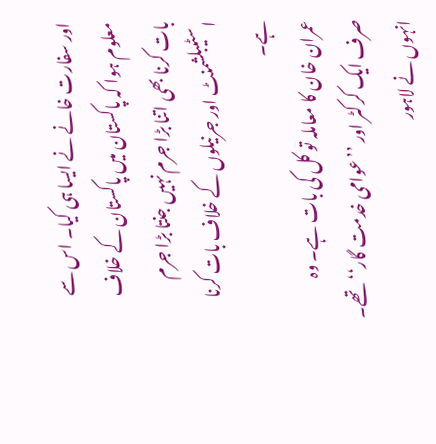اور سفارت خانے نے ایسا ہی کیا۔ اس سے معلوم ہوا کہ پاکستان میں پاکستان کے خلاف بات کرنا بھی اتنا بڑا جرم نہیں جنتا بڑا جرم اسٹیبلشمنٹ اور جرنیلوں کے خلاف بات کرنا ہے۔
عمران خان کا معاملہ تو کل کی بات ہے۔ وہ صرف ایک کرکٹر اور ’’عوامی خدمت گار‘‘ تھے۔ انہوں نے لاہور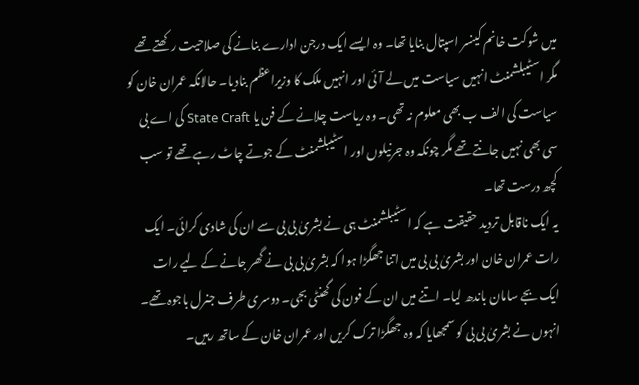میں شوکت خانم کینسر اسپتال بنایا تھا۔ وہ ایسے ایک درجن ادارے بنانے کی صلاحیت رکھتے تھے مگر اسٹیبلشمنٹ انہیں سیاست میں لے آئی اور انہیں ملک کا وزیراعظم بنادیا۔ حالانکہ عمران خان کو سیاست کی الف ب بھی معلوم نہ تھی۔ وہ ریاست چلانے کے فن یا State Craft کی اے بی سی بھی نہیں جانتے تھے مگر چونکہ وہ جرنیلوں اور اسٹیبلشمنٹ کے جوتے چاٹ رہے تھے تو سب کچھ درست تھا۔
یہ ایک ناقابل تردید حقیقت ہے کہ اسٹیبلشمنٹ ہی نے بشریٰ بی بی سے ان کی شادی کرائی۔ ایک رات عمران خان اور بشریٰ بی بی میں اتنا جھگڑا ہوا کہ بشریٰ بی بی نے گھر جانے کے لیے رات ایک بجے سامان باندھ لیا۔ اتنے میں ان کے فون کی گھنٹی بجی۔ دوسری طرف جنرل باجوہ تھے۔ انہوں نے بشریٰ بی بی کو سمجھایا کہ وہ جھگڑا ترک کریں اور عمران خان کے ساتھ رہیں۔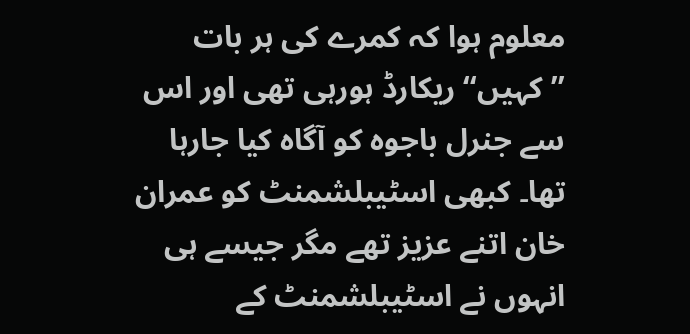معلوم ہوا کہ کمرے کی ہر بات ’’کہیں‘‘ ریکارڈ ہورہی تھی اور اس سے جنرل باجوہ کو آگاہ کیا جارہا تھا۔ کبھی اسٹیبلشمنٹ کو عمران خان اتنے عزیز تھے مگر جیسے ہی انہوں نے اسٹیبلشمنٹ کے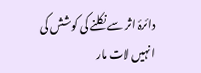دائرۂ اثر سے نکلنے کی کوشش کی انہیں لات مار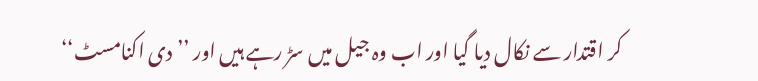کر اقتدار سے نکال دیا گیا اور اب وہ جیل میں سڑ رہے ہیں اور ’’دی اکنامسٹ‘‘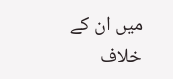میں ان کے خلاف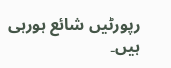رپورٹیں شائع ہورہی ہیں۔